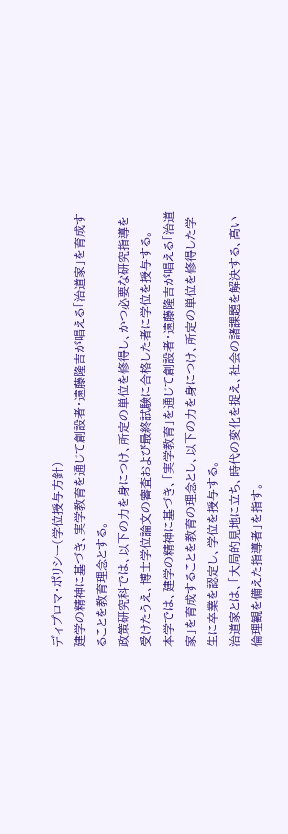ディプロマ・ポリシー(学位授与方針)
建学の精神に基づき、実学教育を通じて創設者・遠藤隆吉が唱える「治道家」を育成することを教育理念とする。
政策研究科では、以下の力を身につけ、所定の単位を修得し、かつ必要な研究指導を受けたうえ、博士学位論文の審査および最終試験に合格した者に学位を授与する。
本学では、建学の精神に基づき、「実学教育」を通じて創設者・遠藤隆吉が唱える「治道家」を育成することを教育の理念とし、以下の力を身につけ、所定の単位を修得した学生に卒業を認定し、学位を授与する。
治道家とは、「大局的見地に立ち、時代の変化を捉え、社会の諸課題を解決する、高い倫理観を備えた指導者」を指す。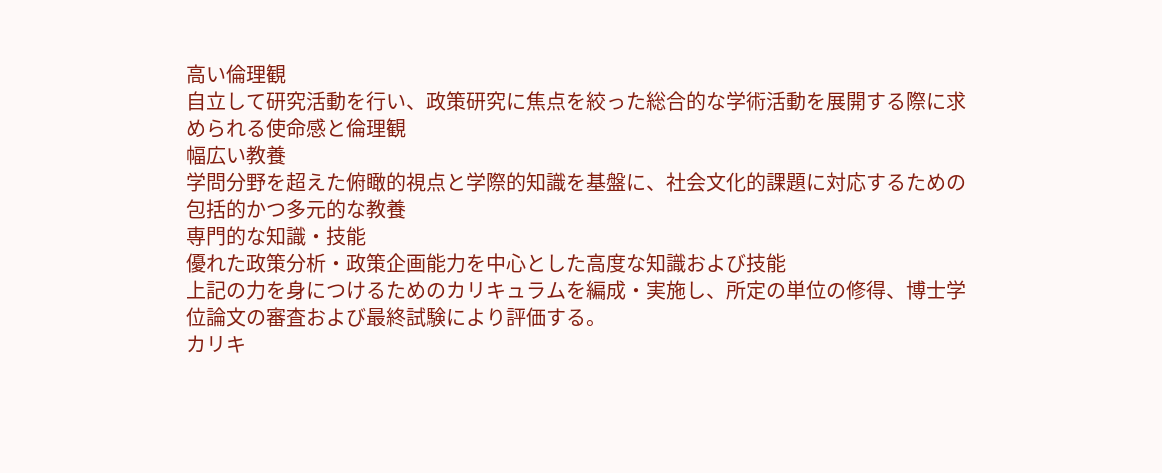高い倫理観
自立して研究活動を行い、政策研究に焦点を絞った総合的な学術活動を展開する際に求められる使命感と倫理観
幅広い教養
学問分野を超えた俯瞰的視点と学際的知識を基盤に、社会文化的課題に対応するための包括的かつ多元的な教養
専門的な知識・技能
優れた政策分析・政策企画能力を中心とした高度な知識および技能
上記の力を身につけるためのカリキュラムを編成・実施し、所定の単位の修得、博士学位論文の審査および最終試験により評価する。
カリキ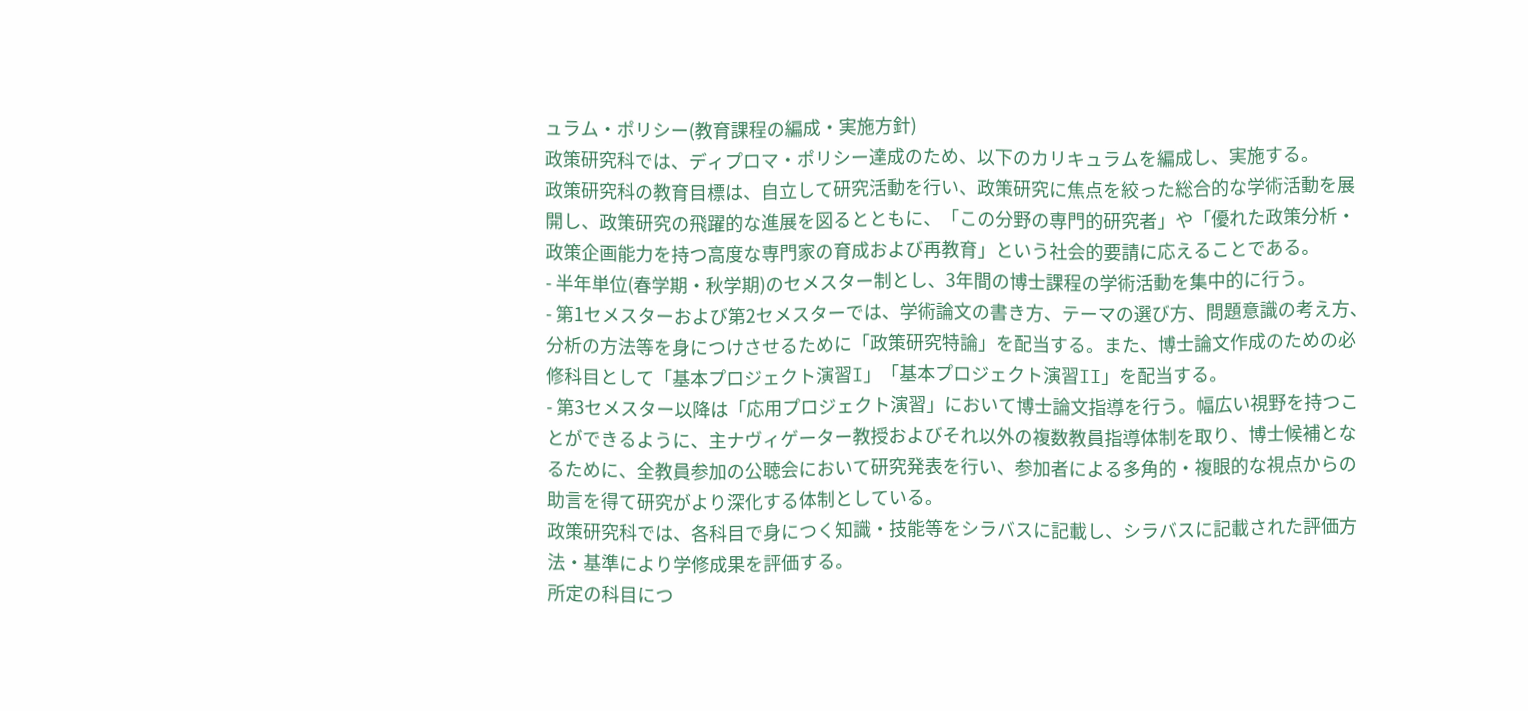ュラム・ポリシー(教育課程の編成・実施方針)
政策研究科では、ディプロマ・ポリシー達成のため、以下のカリキュラムを編成し、実施する。
政策研究科の教育目標は、自立して研究活動を行い、政策研究に焦点を絞った総合的な学術活動を展開し、政策研究の飛躍的な進展を図るとともに、「この分野の専門的研究者」や「優れた政策分析・政策企画能力を持つ高度な専門家の育成および再教育」という社会的要請に応えることである。
- 半年単位(春学期・秋学期)のセメスター制とし、3年間の博士課程の学術活動を集中的に行う。
- 第1セメスターおよび第2セメスターでは、学術論文の書き方、テーマの選び方、問題意識の考え方、分析の方法等を身につけさせるために「政策研究特論」を配当する。また、博士論文作成のための必修科目として「基本プロジェクト演習I」「基本プロジェクト演習II」を配当する。
- 第3セメスター以降は「応用プロジェクト演習」において博士論文指導を行う。幅広い視野を持つことができるように、主ナヴィゲーター教授およびそれ以外の複数教員指導体制を取り、博士候補となるために、全教員参加の公聴会において研究発表を行い、参加者による多角的・複眼的な視点からの助言を得て研究がより深化する体制としている。
政策研究科では、各科目で身につく知識・技能等をシラバスに記載し、シラバスに記載された評価方法・基準により学修成果を評価する。
所定の科目につ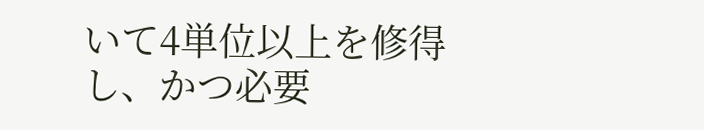いて4単位以上を修得し、かつ必要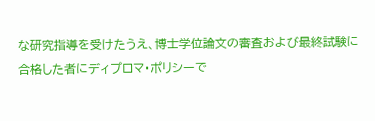な研究指導を受けたうえ、博士学位論文の審査および最終試験に合格した者にディプロマ・ポリシーで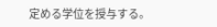定める学位を授与する。